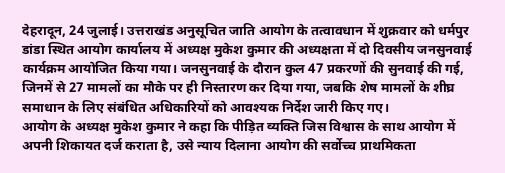देहरादून, 24 जुलाई। उत्तराखंड अनुसूचित जाति आयोग के तत्वावधान में शुक्रवार को धर्मपुर डांडा स्थित आयोग कार्यालय में अध्यक्ष मुकेश कुमार की अध्यक्षता में दो दिवसीय जनसुनवाई कार्यक्रम आयोजित किया गया। जनसुनवाई के दौरान कुल 47 प्रकरणों की सुनवाई की गई, जिनमें से 27 मामलों का मौके पर ही निस्तारण कर दिया गया, जबकि शेष मामलों के शीघ्र समाधान के लिए संबंधित अधिकारियों को आवश्यक निर्देश जारी किए गए।
आयोग के अध्यक्ष मुकेश कुमार ने कहा कि पीड़ित व्यक्ति जिस विश्वास के साथ आयोग में अपनी शिकायत दर्ज कराता है, उसे न्याय दिलाना आयोग की सर्वोच्च प्राथमिकता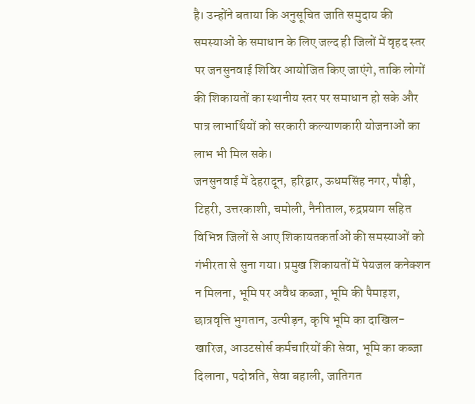है। उन्होंने बताया कि अनुसूचित जाति समुदाय की समस्याओं के समाधान के लिए जल्द ही जिलों में वृहद स्तर पर जनसुनवाई शिविर आयोजित किए जाएंगे, ताकि लोगों की शिकायतों का स्थानीय स्तर पर समाधान हो सके और पात्र लाभार्थियों को सरकारी कल्याणकारी योजनाओं का लाभ भी मिल सके।
जनसुनवाई में देहरादून, हरिद्वार, ऊधमसिंह नगर, पौड़ी, टिहरी, उत्तरकाशी, चमोली, नैनीताल, रुद्रप्रयाग सहित विभिन्न जिलों से आए शिकायतकर्ताओं की समस्याओं को गंभीरता से सुना गया। प्रमुख शिकायतों में पेयजल कनेक्शन न मिलना, भूमि पर अवैध कब्जा, भूमि की पैमाइश, छात्रवृत्ति भुगतान, उत्पीड़न, कृषि भूमि का दाखिल-खारिज, आउटसोर्स कर्मचारियों की सेवा, भूमि का कब्जा दिलाना, पदोन्नति, सेवा बहाली, जातिगत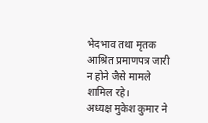भेदभाव तथा मृतक आश्रित प्रमाणपत्र जारी न होने जैसे मामले शामिल रहे।
अध्यक्ष मुकेश कुमार ने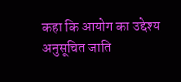कहा कि आयोग का उद्देश्य अनुसूचित जाति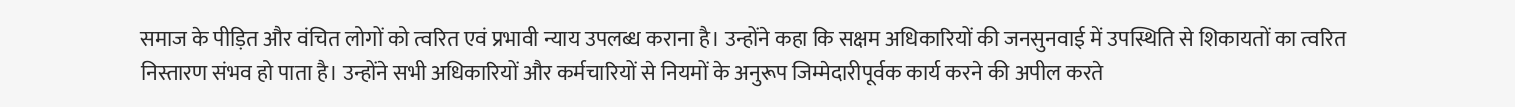समाज के पीड़ित और वंचित लोगों को त्वरित एवं प्रभावी न्याय उपलब्ध कराना है। उन्होंने कहा कि सक्षम अधिकारियों की जनसुनवाई में उपस्थिति से शिकायतों का त्वरित निस्तारण संभव हो पाता है। उन्होंने सभी अधिकारियों और कर्मचारियों से नियमों के अनुरूप जिम्मेदारीपूर्वक कार्य करने की अपील करते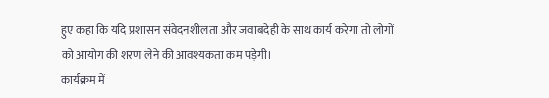हुए कहा कि यदि प्रशासन संवेदनशीलता और जवाबदेही के साथ कार्य करेगा तो लोगों को आयोग की शरण लेने की आवश्यकता कम पड़ेगी।
कार्यक्रम में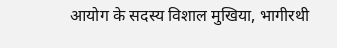आयोग के सदस्य विशाल मुखिया, भागीरथी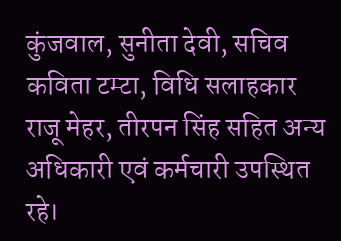कुंजवाल, सुनीता देवी, सचिव कविता टम्टा, विधि सलाहकार राजू मेहर, तीरपन सिंह सहित अन्य अधिकारी एवं कर्मचारी उपस्थित रहे।